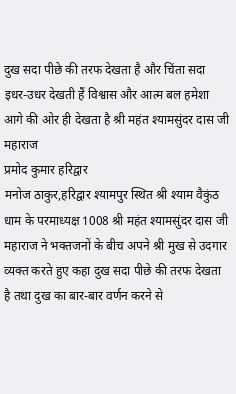दुख सदा पीछे की तरफ देखता है और चिंता सदा इधर-उधर देखती हैं विश्वास और आत्म बल हमेशा आगे की ओर ही देखता है श्री महंत श्यामसुंदर दास जी महाराज
प्रमोद कुमार हरिद्वार
मनोज ठाकुर,हरिद्वार श्यामपुर स्थित श्री श्याम वैकुंठ धाम के परमाध्यक्ष 1008 श्री महंत श्यामसुंदर दास जी महाराज ने भक्तजनों के बीच अपने श्री मुख से उदगार व्यक्त करते हुए कहा दुख सदा पीछे की तरफ देखता है तथा दुख का बार-बार वर्णन करने से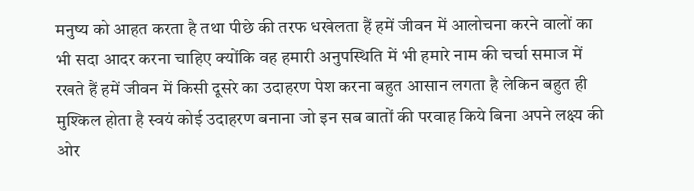मनुष्य को आहत करता है तथा पीछे की तरफ धखेलता हैं हमें जीवन में आलोचना करने वालों का भी सदा आदर करना चाहिए क्योंकि वह हमारी अनुपस्थिति में भी हमारे नाम की चर्चा समाज में रखते हैं हमें जीवन में किसी दूसरे का उदाहरण पेश करना बहुत आसान लगता है लेकिन बहुत ही मुश्किल होता है स्वयं कोई उदाहरण बनाना जो इन सब बातों की परवाह किये बिना अपने लक्ष्य की ओर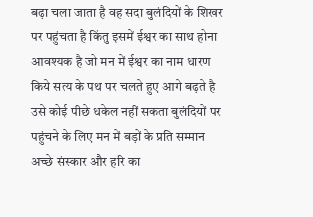बढ़ा चला जाता है वह सदा बुलंदियों के शिखर पर पहुंचता है किंतु इसमें ईश्वर का साथ होना आवश्यक है जो मन में ईश्वर का नाम धारण किये सत्य के पथ पर चलते हुए आगे बढ़ते है उसे कोई पीछे धकेल नहीं सकता बुलंदियों पर पहुंचने के लिए मन में बड़ों के प्रति सम्मान अच्छे संस्कार और हरि का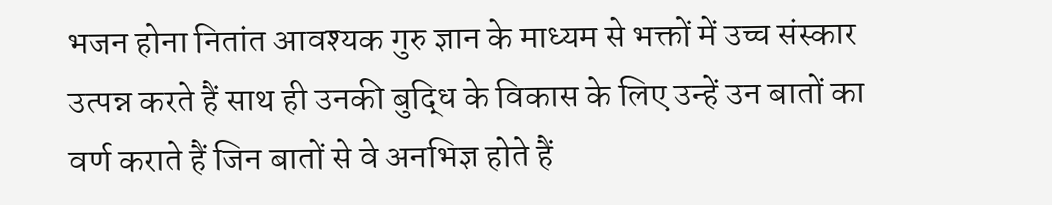भजन होना नितांत आवश्यक गुरु ज्ञान के माध्यम से भक्तों में उच्च संस्कार उत्पन्न करते हैं साथ ही उनकी बुद्धि के विकास के लिए उन्हें उन बातों का वर्ण कराते हैं जिन बातों से वे अनभिज्ञ होते हैं